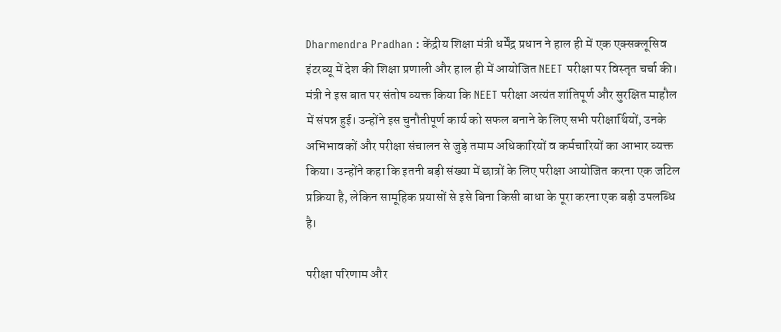Dharmendra Pradhan : केंद्रीय शिक्षा मंत्री धर्मेंद्र प्रधान ने हाल ही में एक एक्सक्लूसिव इंटरव्यू में देश की शिक्षा प्रणाली और हाल ही में आयोजित NEET परीक्षा पर विस्तृत चर्चा की। मंत्री ने इस बात पर संतोष व्यक्त किया कि NEET परीक्षा अत्यंत शांतिपूर्ण और सुरक्षित माहौल में संपन्न हुई। उन्होंने इस चुनौतीपूर्ण कार्य को सफल बनाने के लिए सभी परीक्षार्थियों, उनके अभिभावकों और परीक्षा संचालन से जुड़े तमाम अधिकारियों व कर्मचारियों का आभार व्यक्त किया। उन्होंने कहा कि इतनी बड़ी संख्या में छात्रों के लिए परीक्षा आयोजित करना एक जटिल प्रक्रिया है, लेकिन सामूहिक प्रयासों से इसे बिना किसी बाधा के पूरा करना एक बड़ी उपलब्धि है।

परीक्षा परिणाम और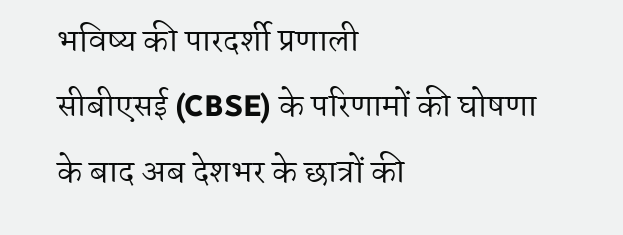भविष्य की पारदर्शी प्रणाली
सीबीएसई (CBSE) के परिणामों की घोषणा के बाद अब देशभर के छात्रों की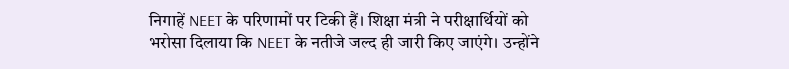निगाहें NEET के परिणामों पर टिकी हैं। शिक्षा मंत्री ने परीक्षार्थियों को भरोसा दिलाया कि NEET के नतीजे जल्द ही जारी किए जाएंगे। उन्होंने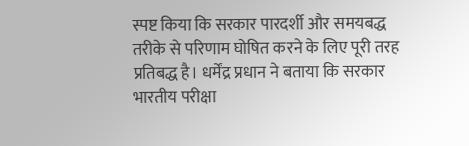स्पष्ट किया कि सरकार पारदर्शी और समयबद्ध तरीके से परिणाम घोषित करने के लिए पूरी तरह प्रतिबद्ध है। धर्मेंद्र प्रधान ने बताया कि सरकार भारतीय परीक्षा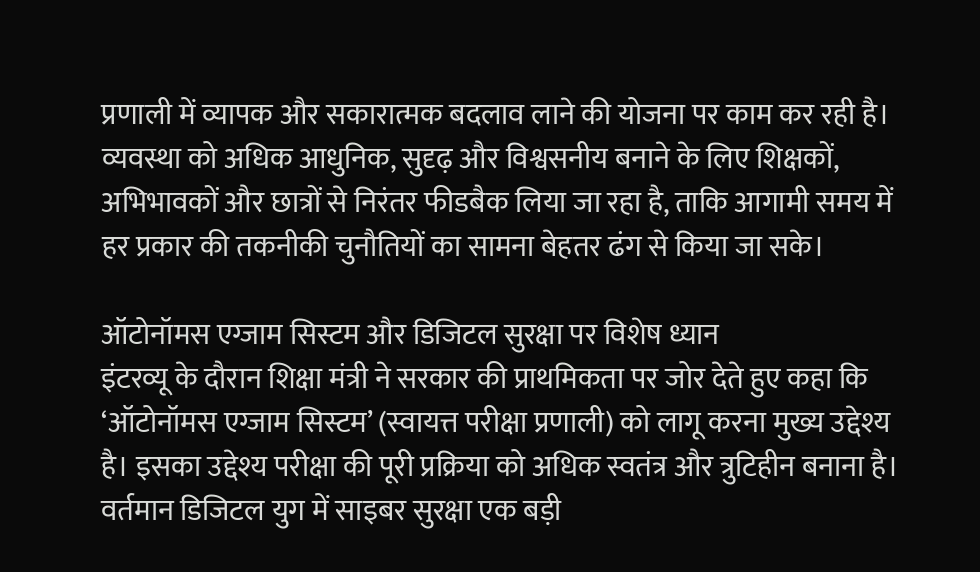प्रणाली में व्यापक और सकारात्मक बदलाव लाने की योजना पर काम कर रही है। व्यवस्था को अधिक आधुनिक, सुदृढ़ और विश्वसनीय बनाने के लिए शिक्षकों, अभिभावकों और छात्रों से निरंतर फीडबैक लिया जा रहा है, ताकि आगामी समय में हर प्रकार की तकनीकी चुनौतियों का सामना बेहतर ढंग से किया जा सके।

ऑटोनॉमस एग्जाम सिस्टम और डिजिटल सुरक्षा पर विशेष ध्यान
इंटरव्यू के दौरान शिक्षा मंत्री ने सरकार की प्राथमिकता पर जोर देते हुए कहा कि ‘ऑटोनॉमस एग्जाम सिस्टम’ (स्वायत्त परीक्षा प्रणाली) को लागू करना मुख्य उद्देश्य है। इसका उद्देश्य परीक्षा की पूरी प्रक्रिया को अधिक स्वतंत्र और त्रुटिहीन बनाना है। वर्तमान डिजिटल युग में साइबर सुरक्षा एक बड़ी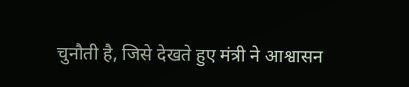चुनौती है, जिसे देखते हुए मंत्री ने आश्वासन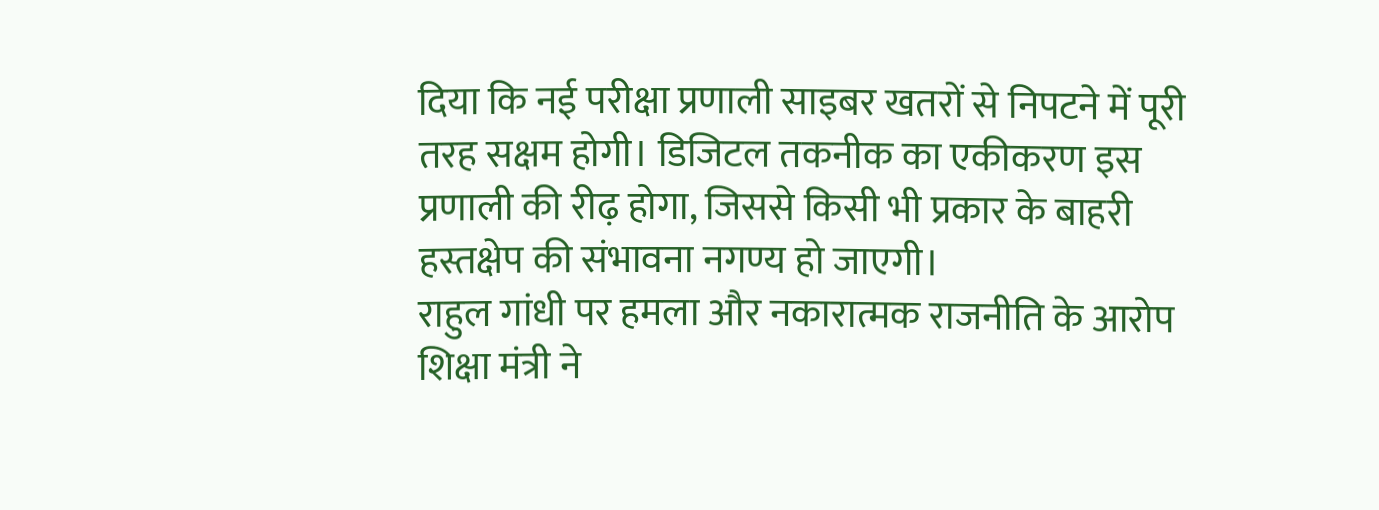दिया कि नई परीक्षा प्रणाली साइबर खतरों से निपटने में पूरी तरह सक्षम होगी। डिजिटल तकनीक का एकीकरण इस प्रणाली की रीढ़ होगा, जिससे किसी भी प्रकार के बाहरी हस्तक्षेप की संभावना नगण्य हो जाएगी।
राहुल गांधी पर हमला और नकारात्मक राजनीति के आरोप
शिक्षा मंत्री ने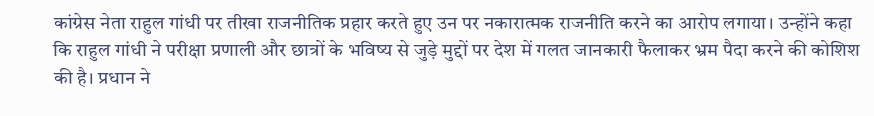कांग्रेस नेता राहुल गांधी पर तीखा राजनीतिक प्रहार करते हुए उन पर नकारात्मक राजनीति करने का आरोप लगाया। उन्होंने कहा कि राहुल गांधी ने परीक्षा प्रणाली और छात्रों के भविष्य से जुड़े मुद्दों पर देश में गलत जानकारी फैलाकर भ्रम पैदा करने की कोशिश की है। प्रधान ने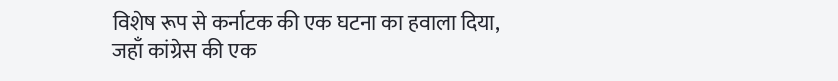विशेष रूप से कर्नाटक की एक घटना का हवाला दिया, जहाँ कांग्रेस की एक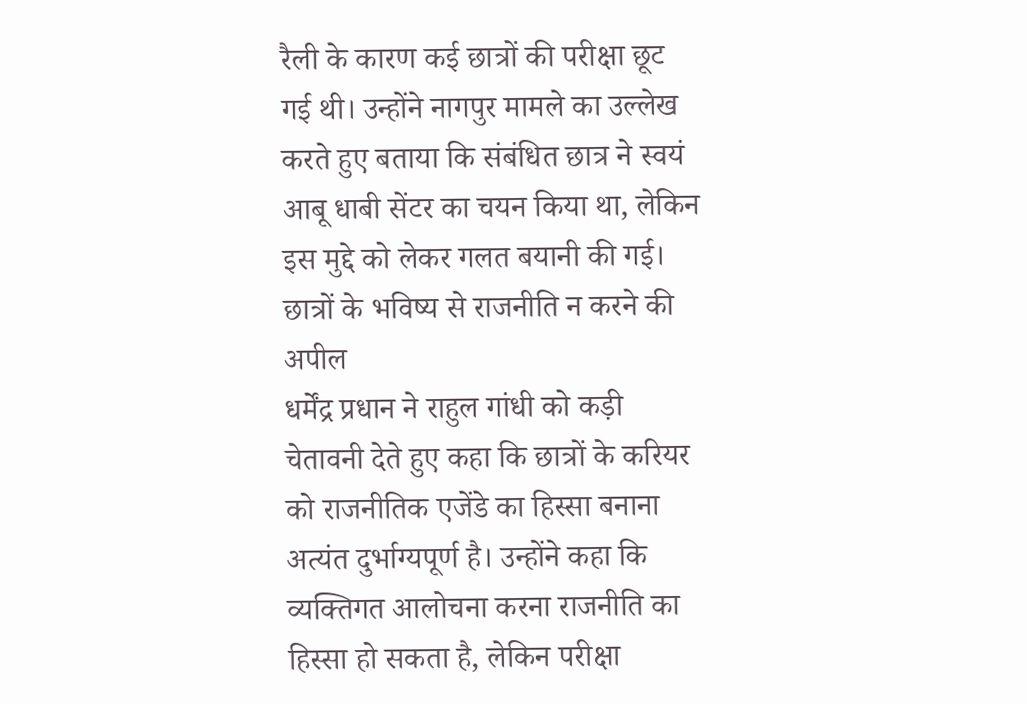रैली के कारण कई छात्रों की परीक्षा छूट गई थी। उन्होंने नागपुर मामले का उल्लेख करते हुए बताया कि संबंधित छात्र ने स्वयं आबू धाबी सेंटर का चयन किया था, लेकिन इस मुद्दे को लेकर गलत बयानी की गई।
छात्रों के भविष्य से राजनीति न करने की अपील
धर्मेंद्र प्रधान ने राहुल गांधी को कड़ी चेतावनी देते हुए कहा कि छात्रों के करियर को राजनीतिक एजेंडे का हिस्सा बनाना अत्यंत दुर्भाग्यपूर्ण है। उन्होंने कहा कि व्यक्तिगत आलोचना करना राजनीति का हिस्सा हो सकता है, लेकिन परीक्षा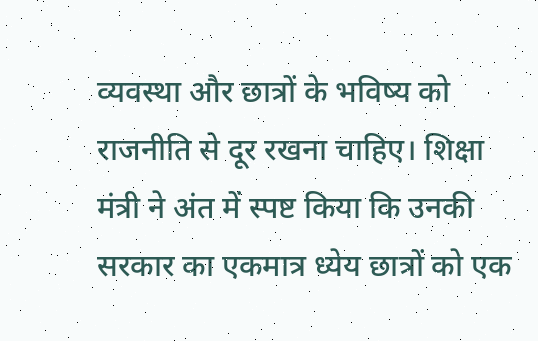व्यवस्था और छात्रों के भविष्य को राजनीति से दूर रखना चाहिए। शिक्षा मंत्री ने अंत में स्पष्ट किया कि उनकी सरकार का एकमात्र ध्येय छात्रों को एक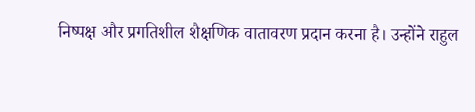निष्पक्ष और प्रगतिशील शैक्षणिक वातावरण प्रदान करना है। उन्होंने राहुल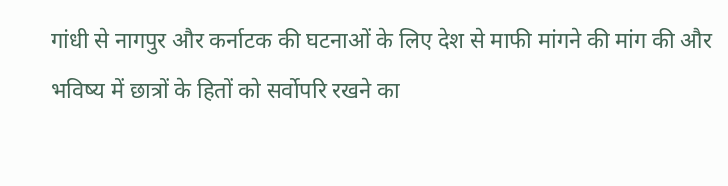गांधी से नागपुर और कर्नाटक की घटनाओं के लिए देश से माफी मांगने की मांग की और भविष्य में छात्रों के हितों को सर्वोपरि रखने का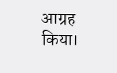आग्रह किया।